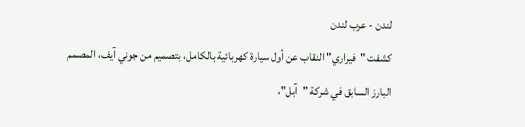لندن - عرب لندن
كشفت "فيراري" النقاب عن أول سيارة كهربائية بالكامل، بتصميم من جوني آيف، المصمم البارز السابق في شركة "آبل"،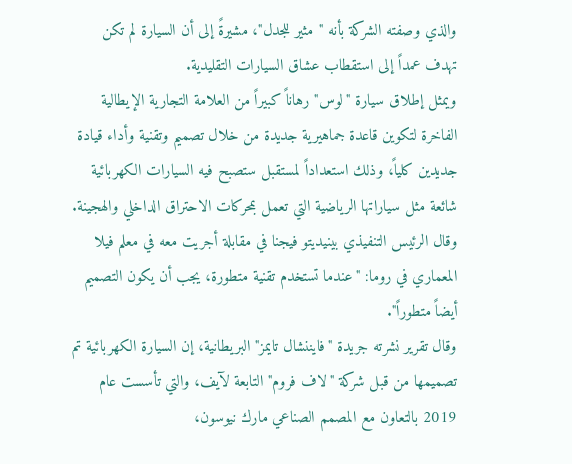والذي وصفته الشركة بأنه "مثير للجدل"، مشيرةً إلى أن السيارة لم تكن تهدف عمداً إلى استقطاب عشاق السيارات التقليدية.
ويمثل إطلاق سيارة "لوس" رهاناً كبيراً من العلامة التجارية الإيطالية الفاخرة لتكوين قاعدة جماهيرية جديدة من خلال تصميم وتقنية وأداء قيادة جديدين كلياً، وذلك استعداداً لمستقبل ستصبح فيه السيارات الكهربائية شائعة مثل سياراتها الرياضية التي تعمل بمحركات الاحتراق الداخلي والهجينة.
وقال الرئيس التنفيذي بينيديتو فيجنا في مقابلة أجريت معه في معلم فيلا المعماري في روما: "عندما تستخدم تقنية متطورة، يجب أن يكون التصميم أيضاً متطوراً".
وقال تقرير نشرته جريدة "فايننشال تايمز" البريطانية، إن السيارة الكهربائية تم تصميمها من قبل شركة "لاف فروم" التابعة لآيف، والتي تأسست عام 2019 بالتعاون مع المصمم الصناعي مارك نيوسون،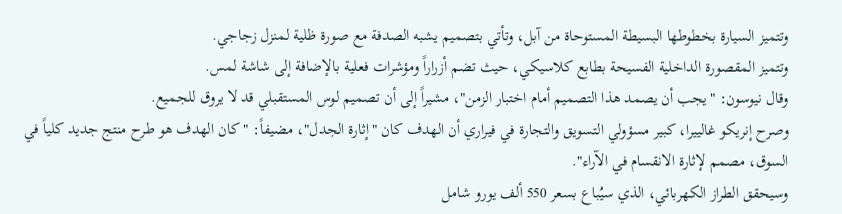وتتميز السيارة بخطوطها البسيطة المستوحاة من آبل، وتأتي بتصميم يشبه الصدفة مع صورة ظلية لمنزل زجاجي.
وتتميز المقصورة الداخلية الفسيحة بطابع كلاسيكي، حيث تضم أزراراً ومؤشرات فعلية بالإضافة إلى شاشة لمس.
وقال نيوسون: "يجب أن يصمد هذا التصميم أمام اختبار الزمن"، مشيراً إلى أن تصميم لوس المستقبلي قد لا يروق للجميع.
وصرح إنريكو غالييرا، كبير مسؤولي التسويق والتجارة في فيراري أن الهدف كان "إثارة الجدل"، مضيفاً: "كان الهدف هو طرح منتج جديد كلياً في السوق، مصمم لإثارة الانقسام في الآراء".
وسيحقق الطراز الكهربائي، الذي سيُباع بسعر 550 ألف يورو شامل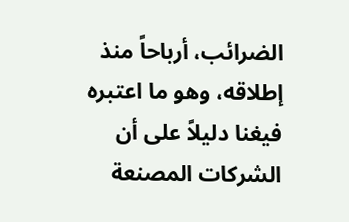الضرائب، أرباحاً منذ إطلاقه، وهو ما اعتبره فيغنا دليلاً على أن الشركات المصنعة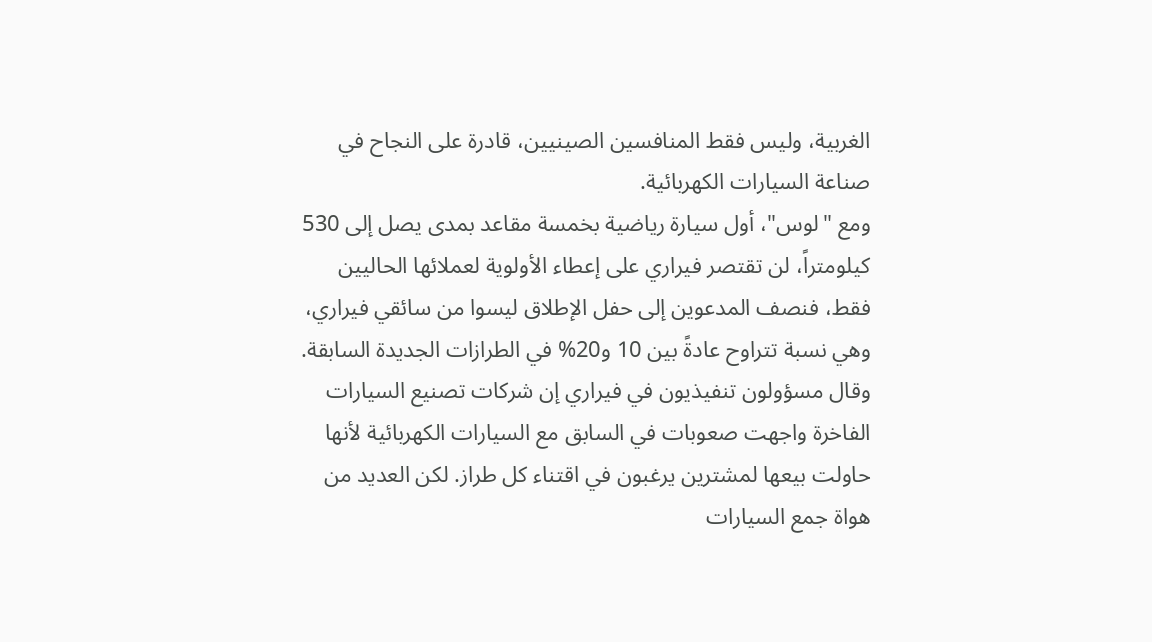الغربية، وليس فقط المنافسين الصينيين، قادرة على النجاح في صناعة السيارات الكهربائية.
ومع "لوس"، أول سيارة رياضية بخمسة مقاعد بمدى يصل إلى 530 كيلومتراً، لن تقتصر فيراري على إعطاء الأولوية لعملائها الحاليين فقط، فنصف المدعوين إلى حفل الإطلاق ليسوا من سائقي فيراري، وهي نسبة تتراوح عادةً بين 10 و20% في الطرازات الجديدة السابقة.
وقال مسؤولون تنفيذيون في فيراري إن شركات تصنيع السيارات الفاخرة واجهت صعوبات في السابق مع السيارات الكهربائية لأنها حاولت بيعها لمشترين يرغبون في اقتناء كل طراز. لكن العديد من هواة جمع السيارات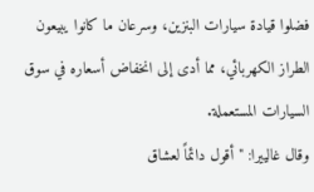فضلوا قيادة سيارات البنزين، وسرعان ما كانوا يبيعون الطراز الكهربائي، مما أدى إلى انخفاض أسعاره في سوق السيارات المستعملة.
وقال غالييرا: "أقول دائماً لعشاق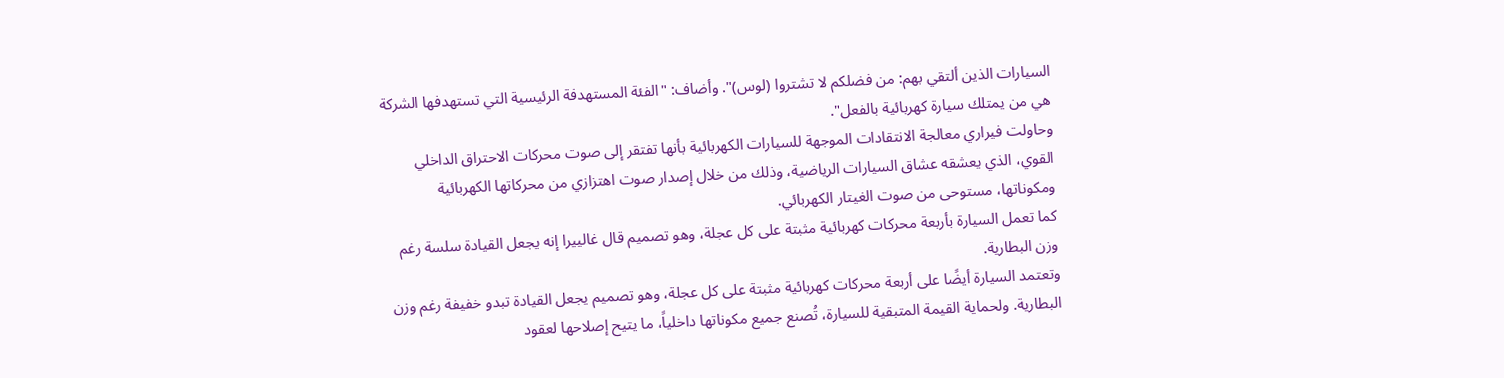السيارات الذين ألتقي بهم: من فضلكم لا تشتروا (لوس)". وأضاف: "الفئة المستهدفة الرئيسية التي تستهدفها الشركة هي من يمتلك سيارة كهربائية بالفعل".
وحاولت فيراري معالجة الانتقادات الموجهة للسيارات الكهربائية بأنها تفتقر إلى صوت محركات الاحتراق الداخلي القوي، الذي يعشقه عشاق السيارات الرياضية، وذلك من خلال إصدار صوت اهتزازي من محركاتها الكهربائية ومكوناتها، مستوحى من صوت الغيتار الكهربائي.
كما تعمل السيارة بأربعة محركات كهربائية مثبتة على كل عجلة، وهو تصميم قال غالييرا إنه يجعل القيادة سلسة رغم وزن البطارية.
وتعتمد السيارة أيضًا على أربعة محركات كهربائية مثبتة على كل عجلة، وهو تصميم يجعل القيادة تبدو خفيفة رغم وزن البطارية. ولحماية القيمة المتبقية للسيارة، تُصنع جميع مكوناتها داخلياً، ما يتيح إصلاحها لعقود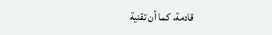قادمة، كما أن تقنية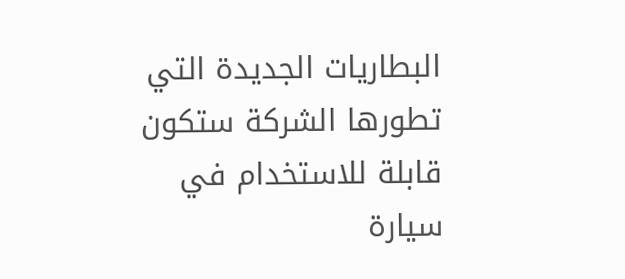البطاريات الجديدة التي تطورها الشركة ستكون قابلة للاستخدام في سيارة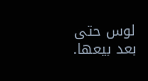لوس حتى بعد بيعها.